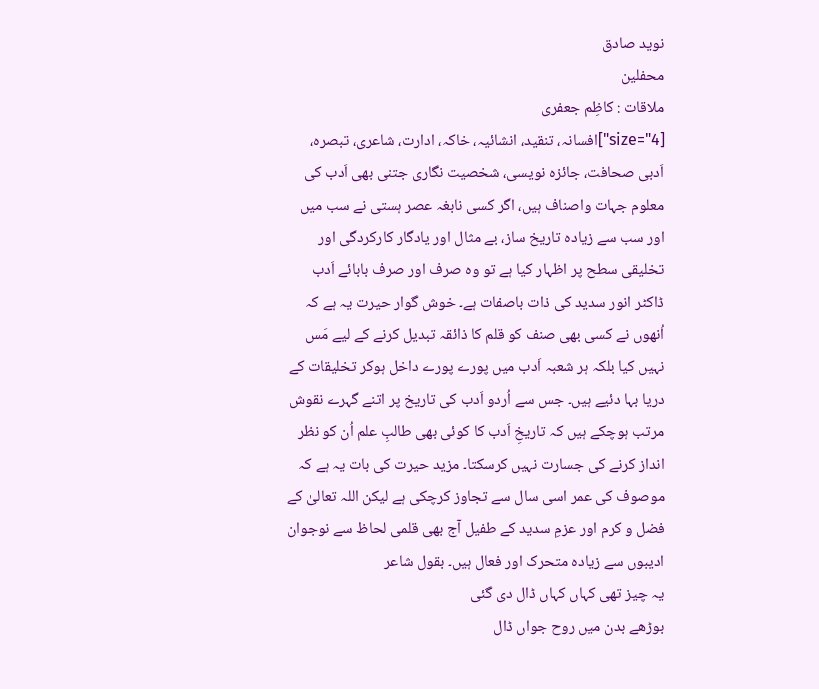نوید صادق
محفلین
ملاقات : کاظِم جعفری
[size="4"]افسانہ، تنقید، انشائیہ، خاکہ، ادارت، شاعری، تبصرہ، اَدبی صحافت، جائزہ نویسی، شخصیت نگاری جتنی بھی اَدب کی معلوم جہات واصناف ہیں، اگر کسی نابغہ عصر ہستی نے سب میں اور سب سے زیادہ تاریخ ساز، بے مثال اور یادگار کارکردگی اور تخلیقی سطح پر اظہار کیا ہے تو وہ صرف اور صرف بابائے اَدب ڈاکٹر انور سدید کی ذات باصفات ہے۔ خوش گوار حیرت یہ ہے کہ اُنھوں نے کسی بھی صنف کو قلم کا ذائقہ تبدیل کرنے کے لیے مَس نہیں کیا بلکہ ہر شعبہ اَدب میں پورے پورے داخل ہوکر تخلیقات کے دریا بہا دئیے ہیں۔ جس سے اُردو اَدب کی تاریخ پر اتنے گہرے نقوش مرتب ہوچکے ہیں کہ تاریخِ اَدب کا کوئی بھی طالبِ علم اُن کو نظر انداز کرنے کی جسارت نہیں کرسکتا۔ مزید حیرت کی بات یہ ہے کہ موصوف کی عمر اسی سال سے تجاوز کرچکی ہے لیکن اللہ تعالیٰ کے فضل و کرم اور عزمِ سدید کے طفیل آج بھی قلمی لحاظ سے نوجوان ادیبوں سے زیادہ متحرک اور فعال ہیں۔ بقول شاعر
یہ چیز تھی کہاں کہاں ڈال دی گئی
بوڑھے بدن میں روح جواں ڈال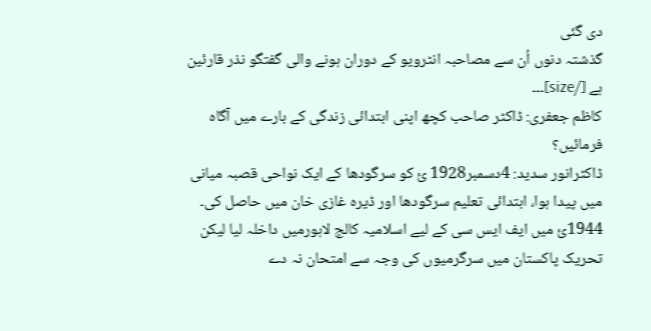دی گئی
گذشتہ دنوں اُن سے مصاحبہ انٹرویو کے دوران ہونے والی گفتگو نذر قارئین ہے [/size]۔۔۔
کاظم جعفری: ڈاکٹر صاحب کچھ اپنی ابتدائی زندگی کے بارے میں آگاہ فرمائیں؟
ڈاکٹرانور سدید: 4دسمبر1928 ئ کو سرگودھا کے ایک نواحی قصبہ میانی میں پیدا ہوا، ابتدائی تعلیم سرگودھا اور ڈیرہ غازی خان میں حاصل کی۔ 1944ئ میں ایف ایس سی کے لیے اسلامیہ کالج لاہورمیں داخلہ لیا لیکن تحریک پاکستان میں سرگرمیوں کی وجہ سے امتحان نہ دے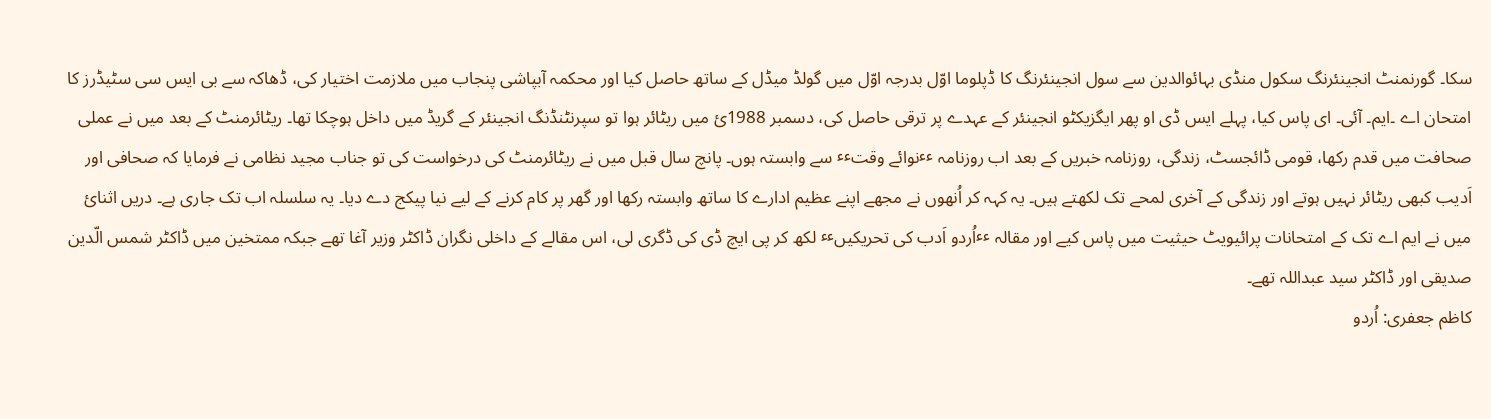سکا۔ گورنمنٹ انجینئرنگ سکول منڈی بہائوالدین سے سول انجینئرنگ کا ڈپلوما اوّل بدرجہ اوّل میں گولڈ میڈل کے ساتھ حاصل کیا اور محکمہ آبپاشی پنجاب میں ملازمت اختیار کی، ڈھاکہ سے بی ایس سی سٹیڈرز کا امتحان اے ۔ایم۔ آئی۔ ای پاس کیا، پہلے ایس ڈی او پھر ایگزیکٹو انجینئر کے عہدے پر ترقی حاصل کی، دسمبر 1988ئ میں ریٹائر ہوا تو سپرنٹنڈنگ انجینئر کے گریڈ میں داخل ہوچکا تھا۔ ریٹائرمنٹ کے بعد میں نے عملی صحافت میں قدم رکھا، قومی ڈائجسٹ، زندگی، روزنامہ خبریں کے بعد اب روزنامہ ٴٴنوائے وقتٴٴ سے وابستہ ہوں۔ پانچ سال قبل میں نے ریٹائرمنٹ کی درخواست کی تو جناب مجید نظامی نے فرمایا کہ صحافی اور اَدیب کبھی ریٹائر نہیں ہوتے اور زندگی کے آخری لمحے تک لکھتے ہیں۔ یہ کہہ کر اُنھوں نے مجھے اپنے عظیم ادارے کا ساتھ وابستہ رکھا اور گھر پر کام کرنے کے لیے نیا پیکج دے دیا۔ یہ سلسلہ اب تک جاری ہے۔ دریں اثنائ میں نے ایم اے تک کے امتحانات پرائیویٹ حیثیت میں پاس کیے اور مقالہ ٴٴاُردو اَدب کی تحریکیںٴٴ لکھ کر پی ایچ ڈی کی ڈگری لی، اس مقالے کے داخلی نگران ڈاکٹر وزیر آغا تھے جبکہ ممتخین میں ڈاکٹر شمس الّدین صدیقی اور ڈاکٹر سید عبداللہ تھے۔
کاظم جعفری: اُردو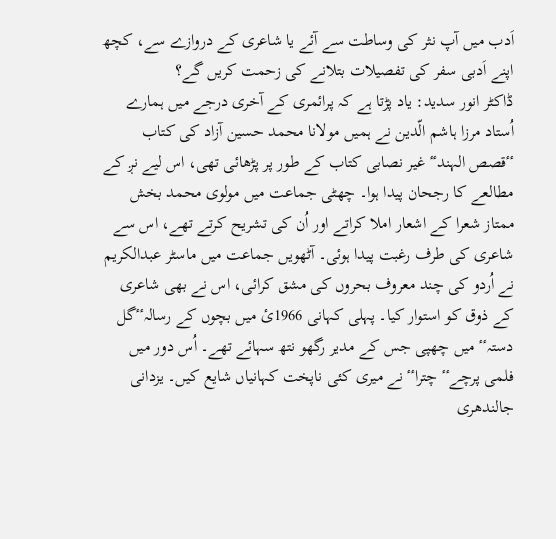اَدب میں آپ نثر کی وساطت سے آئے یا شاعری کے دروازے سے، کچھ اپنے اَدبی سفر کی تفصیلات بتلانے کی زحمت کریں گے؟
ڈاکٹر انور سدید: یاد پڑتا ہے کہ پرائمری کے آخری درجے میں ہمارے اُستاد مرزا ہاشم الّدین نے ہمیں مولانا محمد حسین آزاد کی کتاب ٴٴقصص الہندٴٴ غیر نصابی کتاب کے طور پر پڑھائی تھی، اس لیے نږ کے مطالعے کا رجحان پیدا ہوا۔ چھٹی جماعت میں مولوی محمد بخش ممتاز شعرا کے اشعار املا کراتے اور اُن کی تشریح کرتے تھے، اس سے شاعری کی طرف رغبت پیدا ہوئی۔ آٹھویں جماعت میں ماسٹر عبدالکریم نے اُردو کی چند معروف بحروں کی مشق کرائی، اس نے بھی شاعری کے ذوق کو استوار کیا۔ پہلی کہانی 1966ئ میں بچوں کے رسالہٴٴگل دستہٴٴ میں چھپی جس کے مدیر رگھو نتھ سہائے تھے۔ اُس دور میں فلمی پرچےٴٴ چتراٴٴ نے میری کئی ناپخت کہانیاں شایع کیں۔ یزدانی جالندھری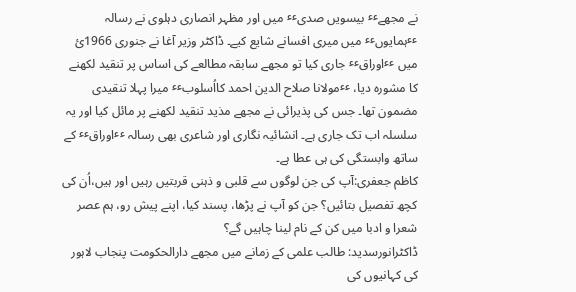نے مجھےٴٴ بیسویں صدیٴٴ میں اور مظہر انصاری دہلوی نے رسالہ ٴٴہمایوںٴٴ میں میری افسانے شایع کیے۔ ڈاکٹر وزیر آغا نے جنوری 1966ئ میں ٴٴاوراقٴٴ جاری کیا تو مجھے سابقہ مطالعے کی اساس پر تنقید لکھنے کا مشورہ دیا، ٴٴمولانا صلاح الدین احمد کااُسلوبٴٴ میرا پہلا تنقیدی مضمون تھا۔ جس کی پذیرائی نے مجھے مذید تنقید لکھنے پر مائل کیا اور یہ سلسلہ اب تک جاری ہے۔ انشائیہ نگاری اور شاعری بھی رسالہ ٴٴاوراقٴٴ کے ساتھ وابستگی کی ہی عطا ہے۔
کاظم جعفری:آپ کی جن لوگوں سے قلبی و ذہنی قربتیں رہیں اور ہیں،اُن کی کچھ تفصیل بتائیں؟ جن کو آپ نے پڑھا، پسند کیا، اپنے پیش رو، ہم عصر شعرا و ادبا میں کن کے نام لینا چاہیں گے؟
ڈاکٹرانورسدید: طالب علمی کے زمانے میں مجھے دارالحکومت پنجاب لاہور کی کہانیوں کی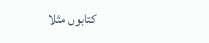کتابوں مثلا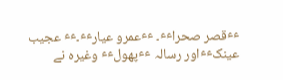ٴٴقصر صحراٴٴ۔ ٴٴعمرو عیارٴٴ۔ٴٴ عجیب عینکٴٴاور رسالہ ٴٴپھولٴٴ وغیرہ نے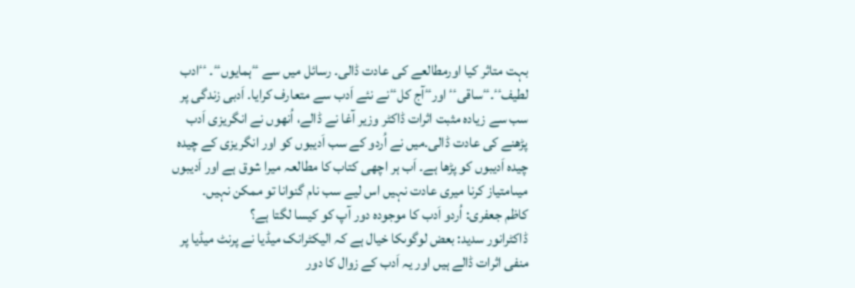بہت متاثر کیا اورمطالعے کی عادت ڈالی۔ رسائل میں سے ٴٴہمایوںٴٴ۔ ٴٴادب لطیفٴٴ۔ٴٴساقیٴٴ اورٴٴآج کلٴٴنے نئے اَدب سے متعارف کرایا۔ اَدبی زندگی پر سب سے زیادہ مثبت اثرات ڈاکٹر وزیر آغا نے ڈالے، اُنھوں نے انگریزی اَدب پڑھنے کی عادت ڈالی۔میں نے اُردو کے سب اَدیبوں کو اور انگریزی کے چیدہ چیدہ اَدیبوں کو پڑھا ہے۔ اَب ہر اچھی کتاب کا مطالعہ میرا شوق ہے اور اَدیبوں میںامتیاز کرنا میری عادت نہیں اس لیے سب نام گنوانا تو ممکن نہیں۔
کاظم جعفری: اُردو اَدب کا موجودہ دور آپ کو کیسا لگتا ہے؟
ڈاکٹرانور سدید: بعض لوگوںکا خیال ہے کہ الیکٹرانک میڈیا نے پرنٹ میڈیا پر منفی اثرات ڈالے ہیں اور یہ اَدب کے زوال کا دور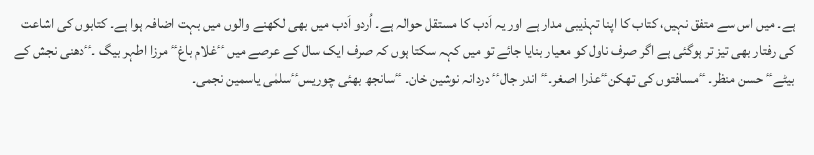ہے۔ میں اس سے متفق نہیں، کتاب کا اپنا تہذیبی مدار ہے اور یہ اَدب کا مستقل حوالہ ہے۔ اُردو اَدب میں بھی لکھنے والوں میں بہت اضافہ ہوا ہے۔ کتابوں کی اشاعت کی رفتار بھی تیز تر ہوگئی ہے اگر صرف ناول کو معیار بنایا جائے تو میں کہہ سکتا ہوں کہ صرف ایک سال کے عرصے میں ٴٴغلام باغٴٴ مرزا اطہر بیگ ۔ٴٴدھنی نجش کے بیٹےٴٴ حسن منظر۔ ٴٴمسافتوں کی تھکنٴٴعذرا اصغر۔ٴٴ اندر جالٴٴ دردانہ نوشین خان۔ ٴٴسانجھ بھئی چوریسٴٴسلمٰی یاسمین نجمی۔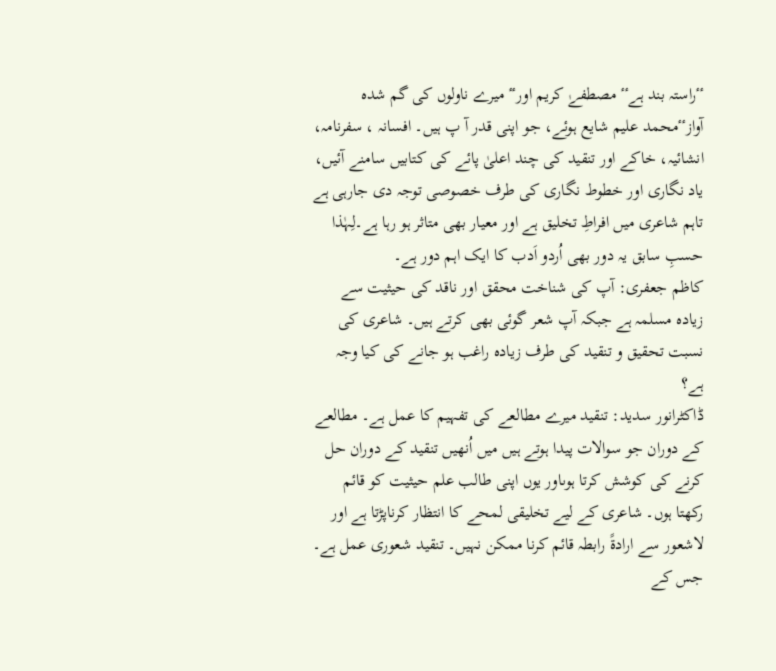ٴٴراستہ بند ہےٴٴ مصطفےٰ کریم اورٴٴ میرے ناولوں کی گم شدہ آوازٴٴمحمد علیم شایع ہوئے، جو اپنی قدر آ پ ہیں۔ افسانہ ، سفرنامہ، انشائیہ، خاکے اور تنقید کی چند اعلیٰ پائے کی کتابیں سامنے آئیں، یاد نگاری اور خطوط نگاری کی طرف خصوصی توجہ دی جارہی ہے تاہم شاعری میں افراطِ تخلیق ہے اور معیار بھی متاثر ہو رہا ہے۔لِہٰذا حسبِ سابق یہ دور بھی اُردو اَدب کا ایک اہم دور ہے۔
کاظم جعفری: آپ کی شناخت محقق اور ناقد کی حیثیت سے زیادہ مسلمہ ہے جبکہ آپ شعر گوئی بھی کرتے ہیں۔ شاعری کی نسبت تحقیق و تنقید کی طرف زیادہ راغب ہو جانے کی کیا وجہ ہے؟
ڈاکٹرانور سدید: تنقید میرے مطالعے کی تفہیم کا عمل ہے۔ مطالعے کے دوران جو سوالات پیدا ہوتے ہیں میں اُنھیں تنقید کے دوران حل کرنے کی کوشش کرتا ہوںاور یوں اپنی طالب علم حیثیت کو قائم رکھتا ہوں۔ شاعری کے لیے تخلیقی لمحے کا انتظار کرناپڑتا ہے اور لاشعور سے ارادةً رابطہ قائم کرنا ممکن نہیں۔ تنقید شعوری عمل ہے۔ جس کے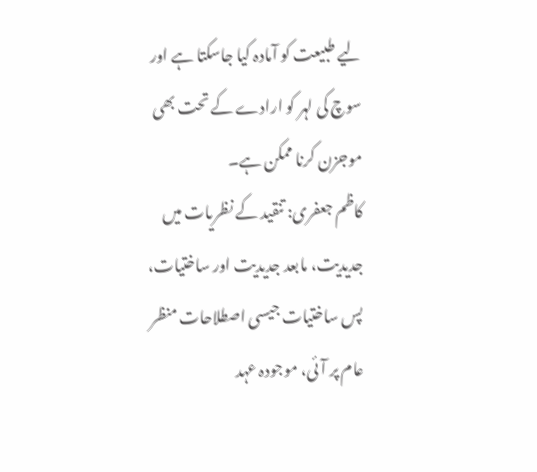لیے طبیعت کو آمادہ کیا جاسکتا ہے اور سوچ کی لہر کو ارادے کے تحت بھی موجزن کرنا ممکن ہے۔
کاظم جعفری: تنقید کے نظریات میں جدیدیت، مابعد جدیدیت اور ساختیات، پس ساختیات جیسی اصطلاحات منظر عام پر آئی، موجودہ عہد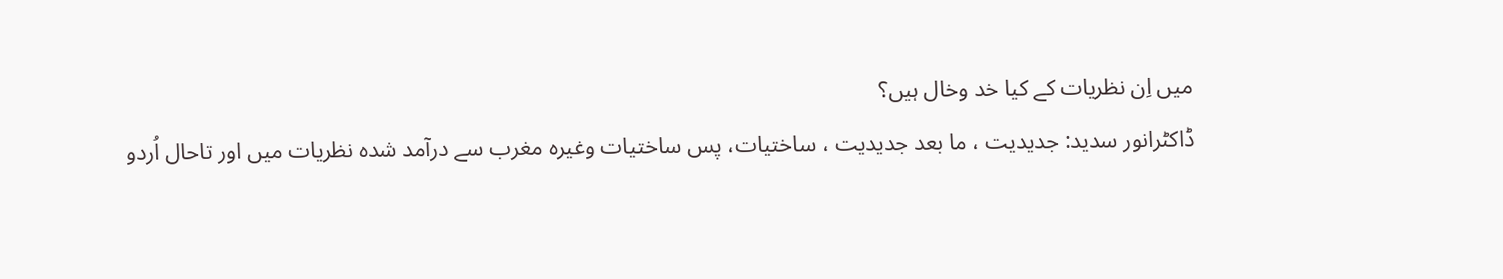میں اِن نظریات کے کیا خد وخال ہیں؟
ڈاکٹرانور سدید: جدیدیت ، ما بعد جدیدیت ، ساختیات، پس ساختیات وغیرہ مغرب سے درآمد شدہ نظریات میں اور تاحال اُردو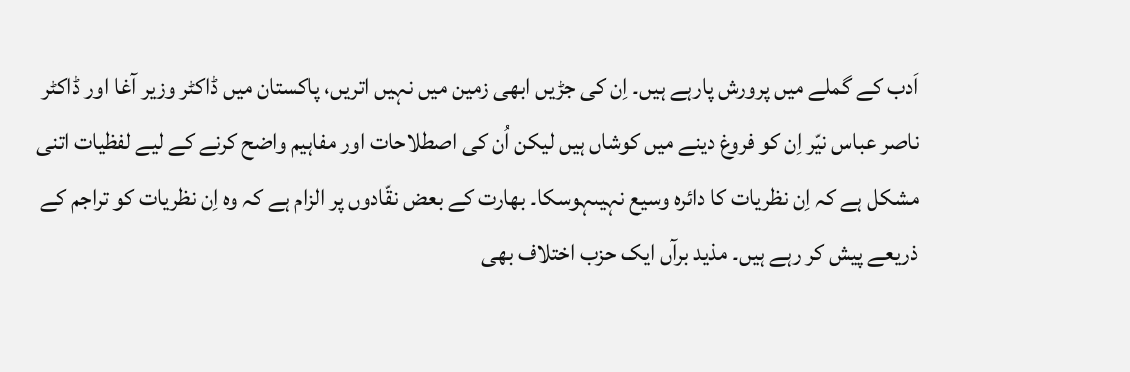اَدب کے گملے میں پرورش پارہے ہیں۔ اِن کی جڑیں ابھی زمین میں نہیں اتریں، پاکستان میں ڈاکٹر وزیر آغا اور ڈاکٹر ناصر عباس نیّر اِن کو فروغ دینے میں کوشاں ہیں لیکن اُن کی اصطلاحات اور مفاہیم واضح کرنے کے لیے لفظیات اتنی مشکل ہے کہ اِن نظریات کا دائرہ وسیع نہیںہوسکا۔ بھارت کے بعض نقّادوں پر الزام ہے کہ وہ اِن نظریات کو تراجم کے ذریعے پیش کر رہے ہیں۔ مذید برآں ایک حزب اختلاف بھی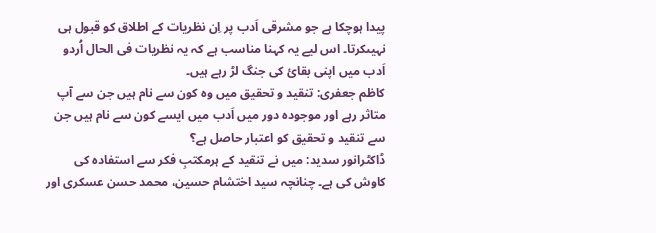پیدا ہوچکا ہے جو مشرقی اَدب پر اِن نظریات کے اطلاق کو قبول ہی نہیںکرتا۔ اس لیے یہ کہنا مناسب ہے کہ یہ نظریات فی الحال اُردو اَدب میں اپنی بقائ کی جنگ لڑ رہے ہیں۔
کاظم جعفری: تنقید و تحقیق میں وہ کون سے نام ہیں جن سے آپ متاثر رہے اور موجودہ دور میں اَدب میں ایسے کون سے نام ہیں جن سے تنقید و تحقیق کو اعتبار حاصل ہے؟
ڈاکٹرانور سدید: میں نے تنقید کے ہرمکتبِ فکر سے استفادہ کی کاوش کی ہے۔ چنانچہ سید اختشام حسین، محمد حسن عسکری اور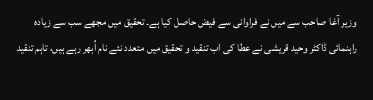وزیر آغا صاحب سے میں نے فراوانی سے فیض حاصل کیا ہے۔ تحقیق میں مجھے سب سے زیادہ راہنمائی ڈاکٹر وحید قریشی نے عطا کی اب تنقید و تحقیق میں متعدد نئے نام اُبھر رہے ہیں، تاہم تنقید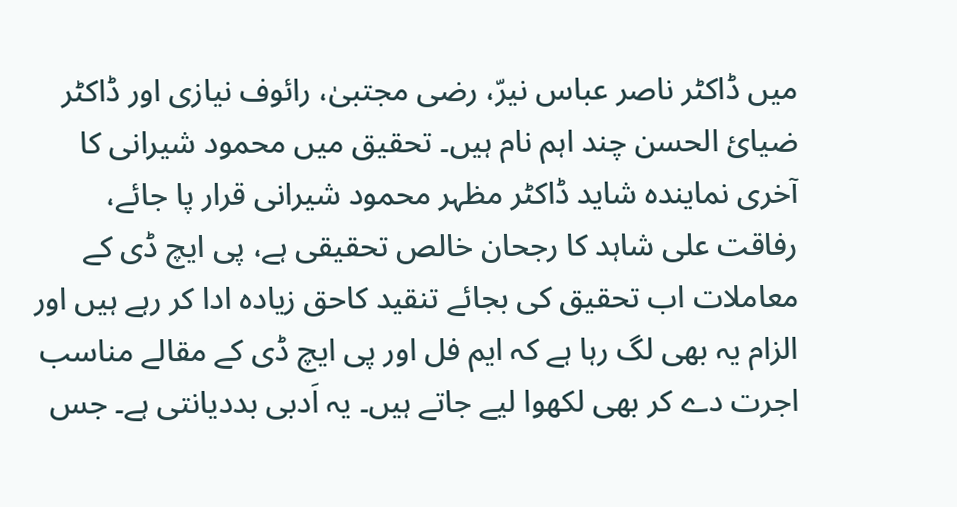میں ڈاکٹر ناصر عباس نیرّ، رضی مجتبیٰ، رائوف نیازی اور ڈاکٹر ضیائ الحسن چند اہم نام ہیں۔ تحقیق میں محمود شیرانی کا آخری نمایندہ شاید ڈاکٹر مظہر محمود شیرانی قرار پا جائے، رفاقت علی شاہد کا رجحان خالص تحقیقی ہے، پی ایچ ڈی کے معاملات اب تحقیق کی بجائے تنقید کاحق زیادہ ادا کر رہے ہیں اور الزام یہ بھی لگ رہا ہے کہ ایم فل اور پی ایچ ڈی کے مقالے مناسب اجرت دے کر بھی لکھوا لیے جاتے ہیں۔ یہ اَدبی بددیانتی ہے۔ جس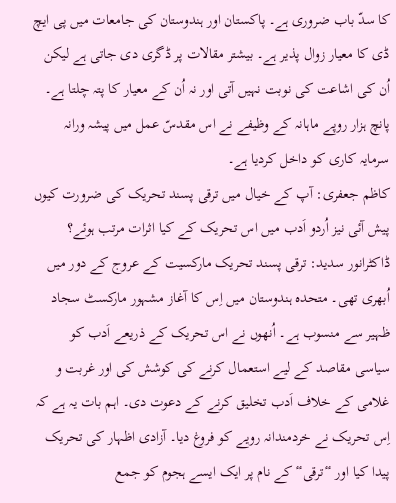کا سدّ باب ضروری ہے۔ پاکستان اور ہندوستان کی جامعات میں پی ایچ ڈی کا معیار زوال پذیر ہے۔ بیشتر مقالات پر ڈگری دی جاتی ہے لیکن اُن کی اشاعت کی نوبت نہیں آتی اور نہ اُن کے معیار کا پتہ چلتا ہے۔ پانچ ہزار روپے ماہانہ کے وظیفے نے اس مقدسّ عمل میں پیشہ ورانہ سرمایہ کاری کو داخل کردیا ہے۔
کاظم جعفری: آپ کے خیال میں ترقی پسند تحریک کی ضرورت کیوں پیش آئی نیز اُردو اَدب میں اس تحریک کے کیا اثرات مرتب ہوئے؟
ڈاکٹرانور سدید: ترقی پسند تحریک مارکسیت کے عروج کے دور میں اُبھری تھی۔ متحدہ ہندوستان میں اِس کا آغاز مشہور مارکسٹ سجاد ظہیر سے منسوب ہے۔ اُنھوں نے اس تحریک کے ذریعے اَدب کو سیاسی مقاصد کے لیے استعمال کرنے کی کوشش کی اور غربت و غلامی کے خلاف اَدب تخلیق کرنے کے دعوت دی۔ اہم بات یہ ہے کہ اِس تحریک نے خردمندانہ رویے کو فروغ دیا۔ آزادی اظہار کی تحریک پیدا کیا اور ٴٴترقیٴٴ کے نام پر ایک ایسے ہجوم کو جمع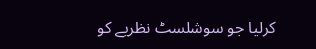کرلیا جو سوشلسٹ نظریے کو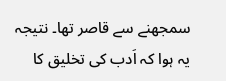سمجھنے سے قاصر تھا۔ نتیجہ یہ ہوا کہ اَدب کی تخلیق کا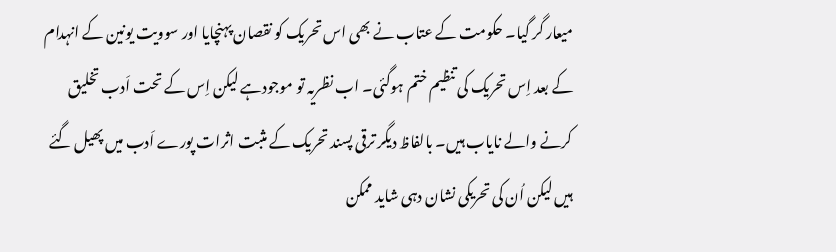میعار گر گیا۔ حکومت کے عتاب نے بھی اس تحریک کو نقصان پہنچایا اور سوویت یونین کے انہدام کے بعد اِس تحریک کی تنظیم ختم ہوگئی۔ اب نظریہ تو موجودہے لیکن اِس کے تحت اَدب تخلیق کرنے والے نایاب ہیں۔ بالفاظ دیگر ترقی پسند تحریک کے مثبت اثرات پورے اَدب میں پھیل گئے ہیں لیکن اُن کی تحریکی نشان دہی شاید ممکن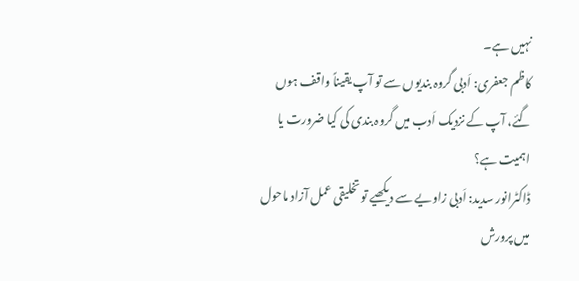نہیں ہے۔
کاظم جعفری: اَدبی گروہ بندیوں سے تو آپ یقیناً واقف ہوں گئے، آپ کے نزدیک اَدب میں گروہ بندی کی کیا ضرورت یا اہمیت ہے؟
ڈاکٹرانور سدید: اَدبی زاویے سے دیکھیے تو تخلیقی عمل آزاد ماحول میں پرورش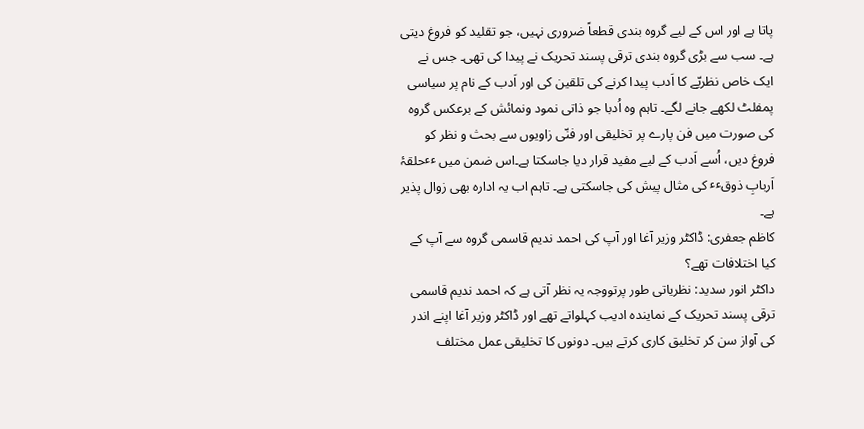پاتا ہے اور اس کے لیے گروہ بندی قطعاً ضروری نہیں، جو تقلید کو فروغ دیتی ہے۔ سب سے بڑی گروہ بندی ترقی پسند تحریک نے پیدا کی تھی۔ جس نے ایک خاص نظریّے کا اَدب پیدا کرنے کی تلقین کی اور اَدب کے نام پر سیاسی پمفلٹ لکھے جانے لگے۔ تاہم وہ اُدبا جو ذاتی نمود ونمائش کے برعکس گروہ کی صورت میں فن پارے پر تخلیقی اور فنّی زاویوں سے بحث و نظر کو فروغ دیں، اُسے اَدب کے لیے مفید قرار دیا جاسکتا ہے۔اس ضمن میں ٴٴحلقۂ اَربابِ ذوقٴٴ کی مثال پیش کی جاسکتی ہے۔ تاہم اب یہ ادارہ بھی زوال پذیر ہے۔
کاظم جعفری: ڈاکٹر وزیر آغا اور آپ کی احمد ندیم قاسمی گروہ سے آپ کے کیا اختلافات تھے؟
داکٹر انور سدید: نظریاتی طور پرتووجہ یہ نظر آتی ہے کہ احمد ندیم قاسمی ترقی پسند تحریک کے نمایندہ ادیب کہلواتے تھے اور ڈاکٹر وزیر آغا اپنے اندر کی آواز سن کر تخلیق کاری کرتے ہیں۔ دونوں کا تخلیقی عمل مختلف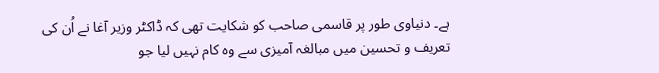ہے۔ دنیاوی طور پر قاسمی صاحب کو شکایت تھی کہ ڈاکٹر وزیر آغا نے اُن کی تعریف و تحسین میں مبالغہ آمیزی سے وہ کام نہیں لیا جو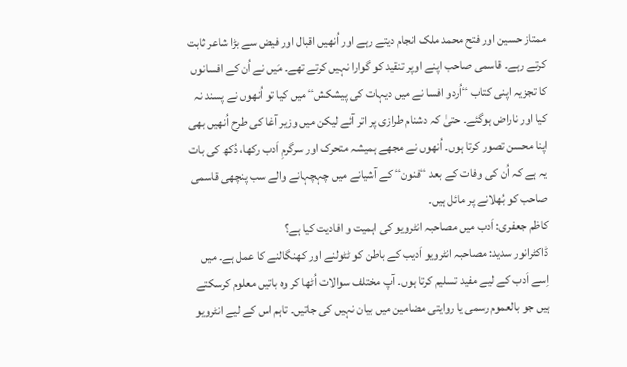ممتاز حسین اور فتح محمد ملک انجام دیتے رہے اور اُنھیں اقبال اور فیض سے بڑا شاعر ثابت کرتے رہے۔ قاسمی صاحب اپنے اوپر تنقید کو گوارا نہیں کرتے تھے۔ مَیں نے اُن کے افسانوں کا تجزیہ اپنی کتاب ٴٴاُردو افسا نے میں دیہات کی پیشکشٴٴ میں کیا تو اُنھوں نے پسند نہ کیا اور ناراض ہوگئے۔ حتیٰ کہ دشنام طرازی پر اتر آئے لیکن میں وزیر آغا کی طرح اُنھیں بھی اپنا محسن تصور کرتا ہوں۔ اُنھوں نے مجھے ہمیشہ متحرک اور سرگرمِ اَدب رکھا، دُکھ کی بات یہ ہے کہ اُن کی وفات کے بعد ٴٴفنونٴٴ کے آشیانے میں چہچہانے والے سب پنچھی قاسمی صاحب کو بُھلانے پر مائل ہیں۔
کاظم جعفری: اَدب میں مصاحبہ انٹرویو کی اہمیت و افادیت کیا ہے؟
ڈاکٹرانور سدید: مصاحبہ انٹرویو اَدیب کے باطن کو ٹٹولنے اور کھنگالنے کا عمل ہے۔ میں اِسے اَدب کے لیے مفید تسلیم کرتا ہوں۔ آپ مختلف سوالات اُٹھا کر وہ باتیں معلوم کرسکتے ہیں جو بالعموم رسمی یا روایتی مضامین میں بیان نہیں کی جاتیں۔ تاہم اس کے لیے انٹرویو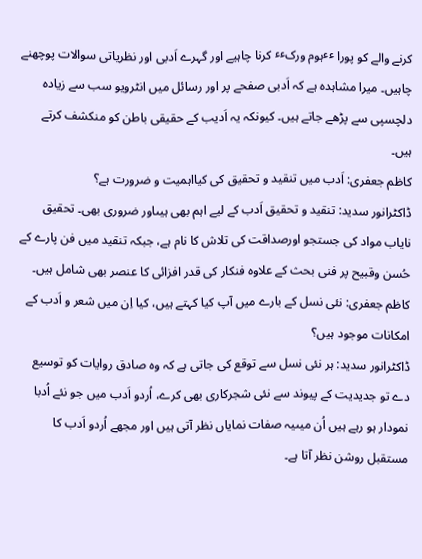کرنے والے کو پورا ٴٴہوم ورکٴٴ کرنا چاہیے اور گہرے اَدبی اور نظریاتی سوالات پوچھنے چاہیں۔ میرا مشاہدہ ہے کہ اَدبی صفحے پر اور رسائل میں انٹرویو سب سے زیادہ دلچسپی سے پڑھے جاتے ہیں۔ کیونکہ یہ اَدیب کے حقیقی باطن کو منکشف کرتے ہیں۔
کاظم جعفری: اَدب میں تنقید و تحقیق کی کیااہمیت و ضرورت ہے؟
ڈاکٹرانور سدید: تنقید و تحقیق اَدب کے لیے اہم بھی ہیںاور ضروری بھی۔ تحقیق نایاب مواد کی جستجو اورصداقت کی تلاش کا نام ہے، جبکہ تنقید میں فن پارے کے حُسن وقبیح پر فنی بحث کے علاوہ فنکار کی قدر افزائی کا عنصر بھی شامل ہیں۔
کاظم جعفری: نئی نسل کے بارے میں آپ کیا کہتے ہیں، کیا اِن میں شعر و اَدب کے امکانات موجود ہیں؟
ڈاکٹرانور سدید: ہر نئی نسل سے توقع کی جاتی ہے کہ وہ صادق روایات کو توسیع دے تو جدیدیت کے پیوند سے نئی شجرکاری بھی کرے، اُردو اَدب میں جو نئے اُدبا نمودار ہو رہے ہیں اُن میںیہ صفات نمایاں نظر آتی ہیں اور مجھے اُردو اَدب کا مستقبل روشن نظر آتا ہے۔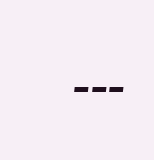۔۔۔